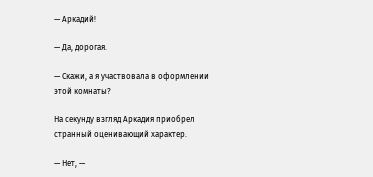— Аркадий!

— Да, дорогая.

— Скажи, а я участвовала в оформлении этой комнаты?

На секунду взгляд Аркадия приобрел странный оценивающий характер.

— Нет, —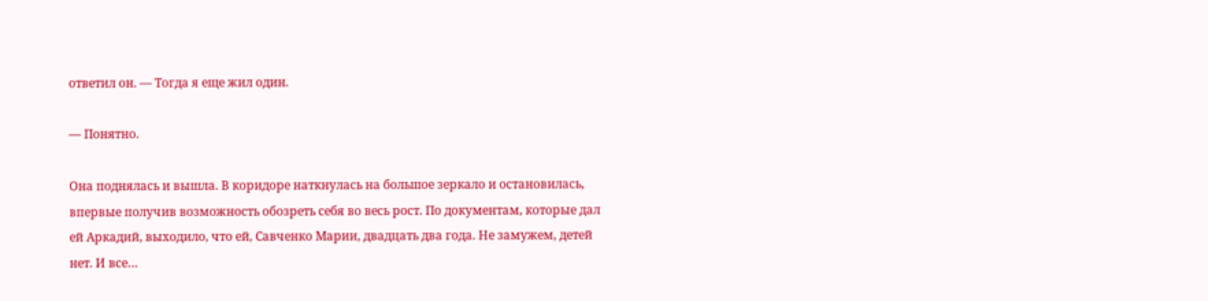ответил он. — Тогда я еще жил один.

— Понятно.

Она поднялась и вышла. В коридоре наткнулась на большое зеркало и остановилась, впервые получив возможность обозреть себя во весь рост. По документам, которые дал ей Аркадий, выходило, что ей, Савченко Марии, двадцать два года. Не замужем, детей нет. И все…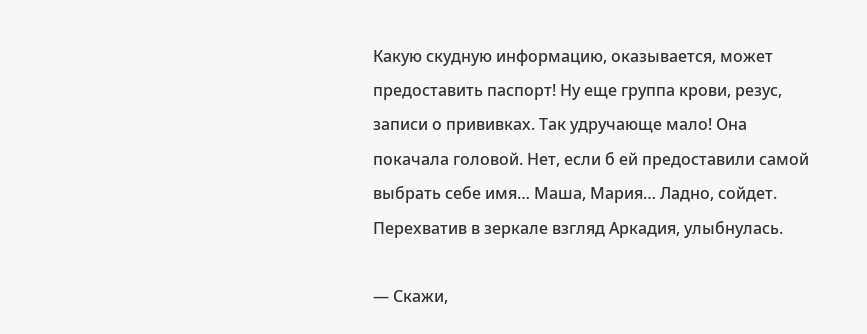Какую скудную информацию, оказывается, может предоставить паспорт! Ну еще группа крови, резус, записи о прививках. Так удручающе мало! Она покачала головой. Нет, если б ей предоставили самой выбрать себе имя… Маша, Мария… Ладно, сойдет. Перехватив в зеркале взгляд Аркадия, улыбнулась.

— Скажи,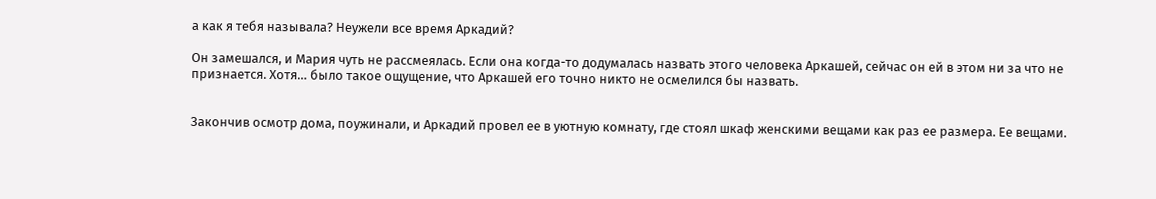а как я тебя называла? Неужели все время Аркадий?

Он замешался, и Мария чуть не рассмеялась. Если она когда-то додумалась назвать этого человека Аркашей, сейчас он ей в этом ни за что не признается. Хотя… было такое ощущение, что Аркашей его точно никто не осмелился бы назвать.


Закончив осмотр дома, поужинали, и Аркадий провел ее в уютную комнату, где стоял шкаф женскими вещами как раз ее размера. Ее вещами.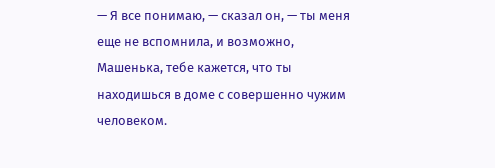— Я все понимаю, — сказал он, — ты меня еще не вспомнила, и возможно, Машенька, тебе кажется, что ты находишься в доме с совершенно чужим человеком.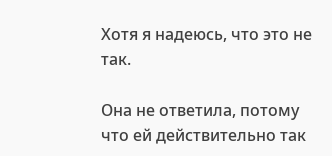Хотя я надеюсь, что это не так.

Она не ответила, потому что ей действительно так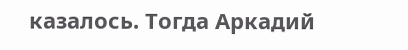казалось. Тогда Аркадий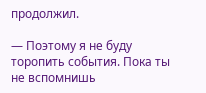продолжил.

— Поэтому я не буду торопить события. Пока ты не вспомнишь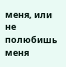меня, или не полюбишь меня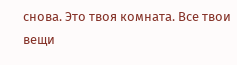снова. Это твоя комната. Все твои вещи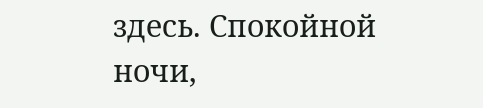здесь. Спокойной ночи,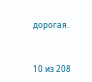дорогая.



10 из 208